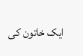ایک خاتون کی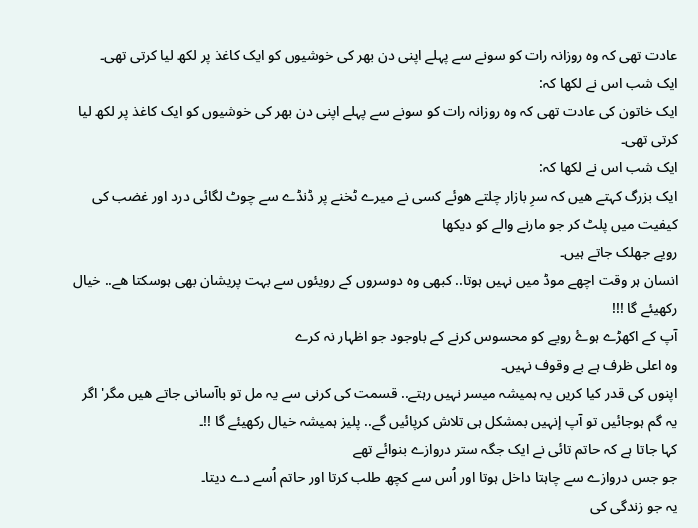عادت تھی کہ وہ روزانہ رات کو سونے سے پہلے اپنی دن بھر کی خوشیوں کو ایک کاغذ پر لکھ لیا کرتی تھی۔
ایک شب اس نے لکھا کہ:
ایک خاتون کی عادت تھی کہ وہ روزانہ رات کو سونے سے پہلے اپنی دن بھر کی خوشیوں کو ایک کاغذ پر لکھ لیا کرتی تھی۔
ایک شب اس نے لکھا کہ:
ایک بزرگ کہتے ھیں کہ سرِ بازار چلتے ھوئے کسی نے میرے ٹخنے پر ڈنڈے سے چوٹ لگائی درد اور غضب کی کیفیت میں پلٹ کر جو مارنے والے کو دیکھا
رویے جھلک جاتے ہیں۔
انسان ہر وقت اچھے موڈ میں نہیں ہوتا.. کبھی وہ دوسروں کے رویئوں سے بہت پریشان بھی ہوسکتا ھے.. خیال رکھیئے گا !!!
آپ کے اکھڑے ہوۓ رویے کو محسوس کرنے کے باوجود جو اظہار نہ کرے
وہ اعلی ظرف ہے بے وقوف نہیں۔
اپنوں کی قدر کیا کریں یہ ہمیشہ میسر نہیں رہتے.. قسمت کی کرنی سے یہ مل تو باآسانی جاتے ھیں مگر' اگر یہ گم ہوجائیں تو آپ إنہیں بمشکل ہی تلاش کرپائیں گے.. پلیز ہمیشہ خیال رکھیئے گا !!۔
کہا جاتا ہے کہ حاتم تائی نے ایک جگہ ستر دروازے بنوائے تھے
جو جس دروازے سے چاہتا داخل ہوتا اور اُس سے کچھ طلب کرتا اور حاتم اُسے دے دیتا۔
یہ جو زندگی کی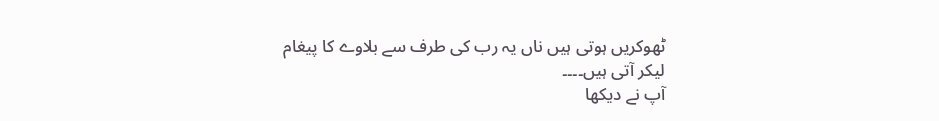ٹھوکریں ہوتی ہیں ناں یہ رب کی طرف سے بلاوے کا پیغام لیکر آتی ہیں۔۔۔۔
آپ نے دیکھا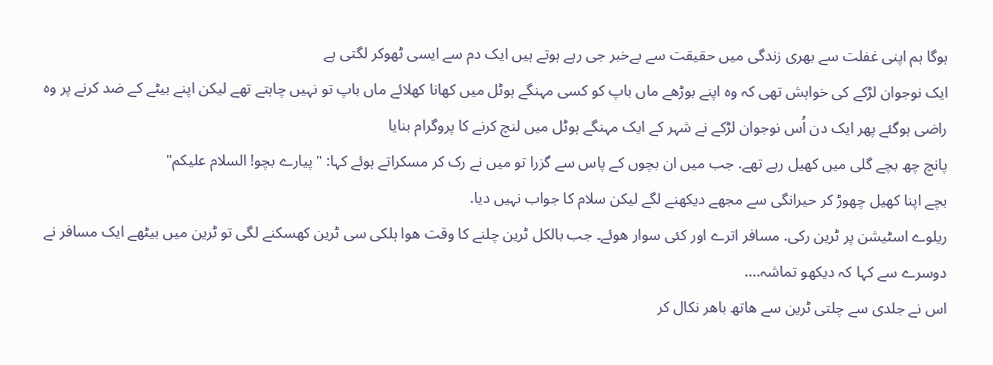ہوگا ہم اپنی غفلت سے بھری زندگی میں حقیقت سے بےخبر جی رہے ہوتے ہیں ایک دم سے ایسی ٹھوکر لگتی ہے
ایک نوجوان لڑکے کی خواہش تھی کہ وہ اپنے بوڑھے ماں باپ کو کسی مہنگے ہوٹل میں کھانا کھلائے ماں باپ تو نہیں چاہتے تھے لیکن اپنے بیٹے کے ضد کرنے پر وہ راضی ہوگئے پھر ایک دن اُس نوجوان لڑکے نے شہر کے ایک مہنگے ہوٹل میں لنچ کرنے کا پروگرام بنایا
پانچ چھ بچے گلی میں کھیل رہے تھے. جب میں ان بچوں کے پاس سے گزرا تو میں نے رک کر مسکراتے ہوئے کہا: "پیارے بچو! السلام علیکم"
بچے اپنا کھیل چھوڑ کر حیرانگی سے مجھے دیکھنے لگے لیکن سلام کا جواب نہیں دیا.
ریلوے اسٹیشن پر ٹرین رکی. مسافر اترے اور کئی سوار ھوئے۔ جب بالکل ٹرین چلنے کا وقت ھوا ہلکی سی ٹرین کھسکنے لگی تو ٹرین میں بیٹھے ایک مسافر نے دوسرے سے کہا کہ دیکھو تماشہ....
اس نے جلدی سے چلتی ٹرین سے ھاتھ باھر نکال کر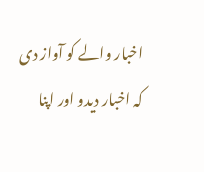اخبار والے کو آواز دی کہ اخبار دیدو اور اپنا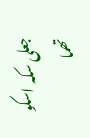جعلی سکہ اسکو تھما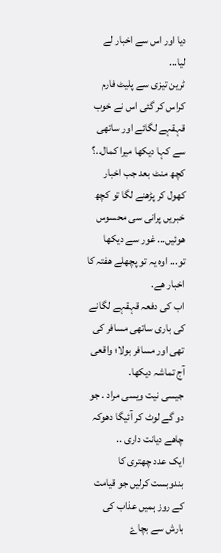دیا اور اس سے اخبار لے لیا...
ٹرین تیزی سے پلیٹ فارم کراس کر گئی اس نے خوب قہقہے لگائے اور ساتھی سے کہا دیکھا میرا کمال..؟
کچھ منٹ بعد جب اخبار کھول کر پڑھنے لگا تو کچھ خبریں پرانی سی محسوس ھوئیں... غور سے دیکھا تو... اوہ یہ تو پچھلے ھفتہ کا اخبار ھے.
اب کی دفعہ قہقہے لگانے کی باری ساتھی مسافر کی تھی اور مسافر بولا؛ واقعی آج تماشہ دیکھا.
جیسی نیت ویسی مراد . جو دو گے لوٹ کر آئیگا دھوکہ چاھے دیانت داری ..
ایک عدد چھتری کا بندوبست کرلیں جو قیامت کے روز ہمیں عذاب کی بارش سے بچاۓ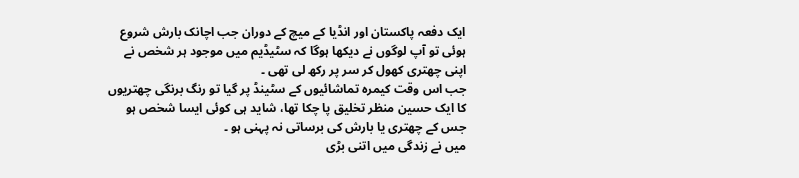ایک دفعہ پاکستان اور انڈیا کے میچ کے دوران جب اچانک بارش شروع ہوئی تو آپ لوگوں نے دیکھا ہوگا کہ سٹیڈیم میں موجود ہر شخص نے اپنی چھتری کھول کر سر پر رکھ لی تھی ۔
جب اس وقت کیمرہ تماشائیوں کے سٹینڈ پر گیا تو رنگ برنگی چھتریوں کا ایک حسین منظر تخلیق پا چکا تھا، شاید ہی کوئی ایسا شخص ہو جس کے چھتری یا بارش کی برساتی نہ پہنی ہو ۔
میں نے زندگی میں اتنی بڑی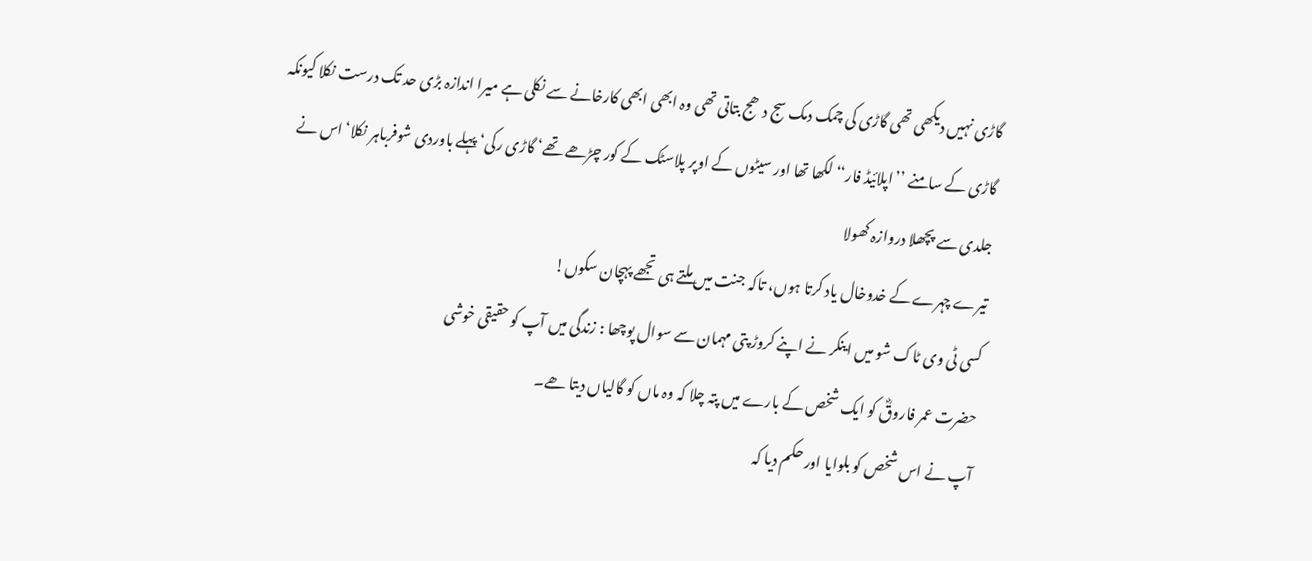گاڑی نہیں دیکھی تھی گاڑی کی چمک دمک سج دھج بتاتی تھی وہ ابھی ابھی کارخانے سے نکلی ہے میرا اندازہ بڑی حد تک درست نکلا کیونکہ گاڑی کے سامنے ’’اپلائیڈ فار‘‘ لکھا تھا اور سیٹوں کے اوپر پلاسٹک کے کور چڑھے تھے‘ گاڑی رکی‘ پہلے باوردی شوفرباہر نکلا‘ اس نے جلدی سے پچھلا دروازہ کھولا
تیرے چہرے کے خدوخال یاد کرتا ہوں، تاکہ جنت میں ملتے ہی تجھے پہچان سکوں!
کسی ٹی وی ٹاک شو میں اینکر نے اپنے کروڑ پتی مہمان سے سوال پوچھا : زندگی میں آپ کو حقیقی خوشی
حضرت عمر فاروقؓ کو ایک شخص کے بارے میں پتہ چلا کہ وہ ماں کو گالیاں دیتا ھے۔
آپ نے اس شخص کو بلوایا اور حکم دیا کہ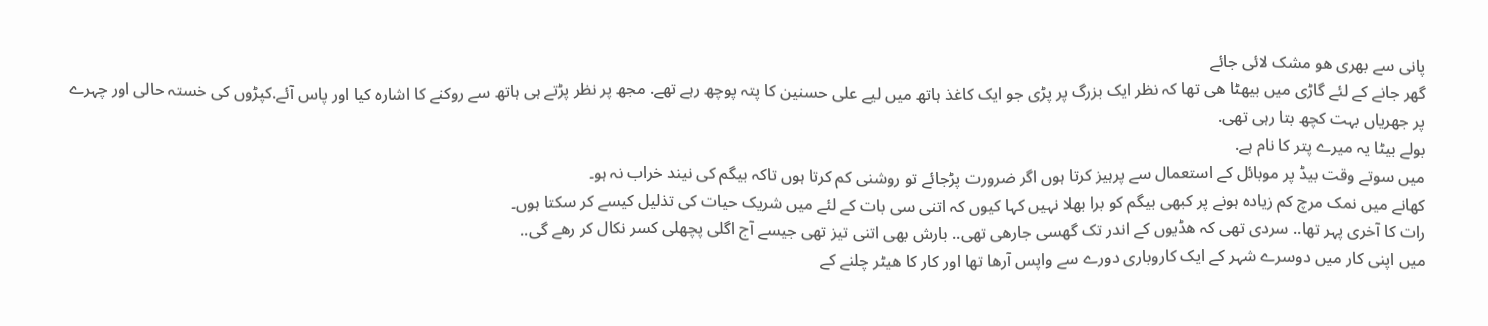پانی سے بھری ھو مشک لائی جائے
گھر جانے کے لئے گاڑی میں بیھٹا ھی تھا کہ نظر ایک بزرگ پر پڑی جو ایک کاغذ ہاتھ میں لیے علی حسنین کا پتہ پوچھ رہے تھے. مجھ پر نظر پڑتے ہی ہاتھ سے روکنے کا اشارہ کیا اور پاس آئے.کپڑوں کی خستہ حالی اور چہرے پر جھریاں بہت کچھ بتا رہی تھی.
بولے بیٹا یہ میرے پتر کا نام ہے.
میں سوتے وقت بیڈ پر موبائل کے استعمال سے پرہیز کرتا ہوں اگر ضرورت پڑجائے تو روشنی کم کرتا ہوں تاکہ بیگم کی نیند خراب نہ ہو۔
کھانے میں نمک مرچ کم زیادہ ہونے پر کبھی بیگم کو برا بھلا نہیں کہا کیوں کہ اتنی سی بات کے لئے میں شریک حیات کی تذلیل کیسے کر سکتا ہوں۔
رات کا آخری پہر تھا.. سردی تھی کہ ھڈیوں کے اندر تک گھسی جارھی تھی.. بارش بھی اتنی تیز تھی جیسے آج اگلی پچھلی کسر نکال کر رھے گی..
میں اپنی کار میں دوسرے شہر کے ایک کاروباری دورے سے واپس آرھا تھا اور کار کا ھیٹر چلنے کے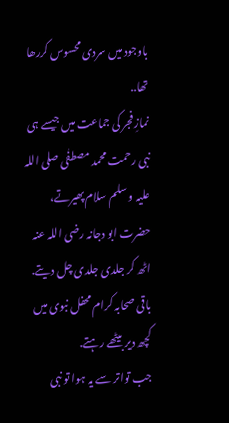باوجود میں سردی محسوس کررھا تھا..
نمازِ فجر کی جماعت میں جیسے ہی نبی رحمت محمد مصطفٰی صلی اللہ علیہ و سلم سلام پھیرتے، حضرت ابو دجانہ رضی اللہ عنہ اٹھ کر جلدی جلدی چل دیتے. باقی صحابہ کرام محفل نبوی میں کچھ دیر بیٹھے رہتے.
جب تواتر سے یہ ہوا تو نبی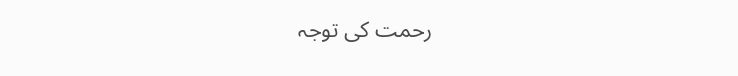رحمت کی توجہ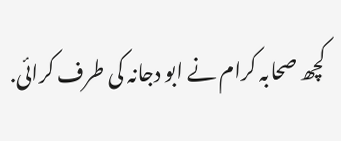کچھ صحابہ کرام نے ابو دجانہ کی طرف کرائی.